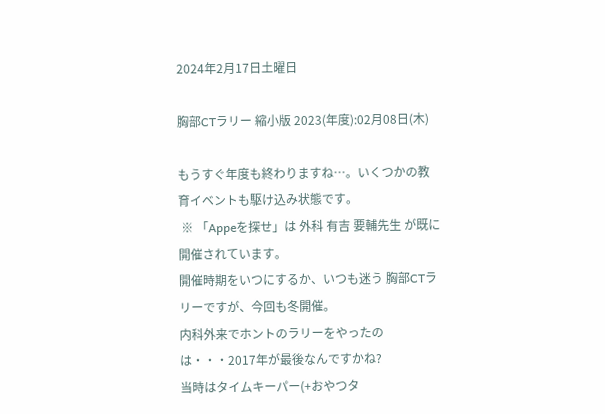2024年2月17日土曜日

胸部CTラリー 縮小版 2023(年度):02月08日(木)

もうすぐ年度も終わりますね…。いくつかの教育イベントも駆け込み状態です。
 ※ 「Appeを探せ」は 外科 有吉 要輔先生 が既に開催されています。
開催時期をいつにするか、いつも迷う 胸部CTラリーですが、今回も冬開催。
内科外来でホントのラリーをやったのは・・・2017年が最後なんですかね?
当時はタイムキーパー(+おやつタ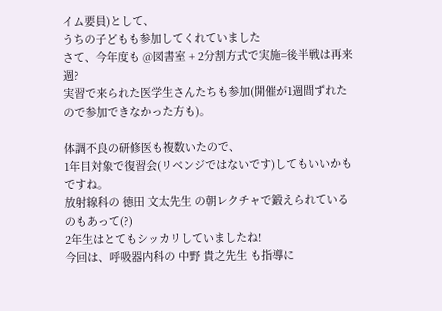イム要員)として、
うちの子どもも参加してくれていました
さて、今年度も @図書室 + 2分割方式で実施=後半戦は再来週?
実習で来られた医学生さんたちも参加(開催が1週間ずれたので参加できなかった方も)。

体調不良の研修医も複数いたので、
1年目対象で復習会(リベンジではないです)してもいいかもですね。
放射線科の 德田 文太先生 の朝レクチャで鍛えられているのもあって(?)
2年生はとてもシッカリしていましたね!
今回は、呼吸器内科の 中野 貴之先生 も指導に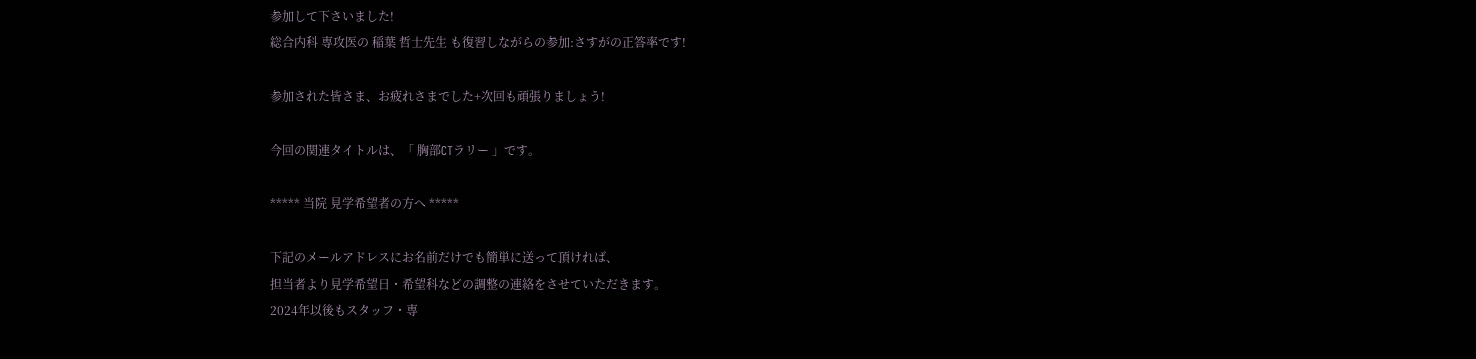参加して下さいました!
総合内科 専攻医の 稲葉 哲士先生 も復習しながらの参加:さすがの正答率です!

参加された皆さま、お疲れさまでした+次回も頑張りましょう!

今回の関連タイトルは、「 胸部CTラリー 」です。

***** 当院 見学希望者の方へ *****

下記のメールアドレスにお名前だけでも簡単に送って頂ければ、
担当者より見学希望日・希望科などの調整の連絡をさせていただきます。
2024年以後もスタッフ・専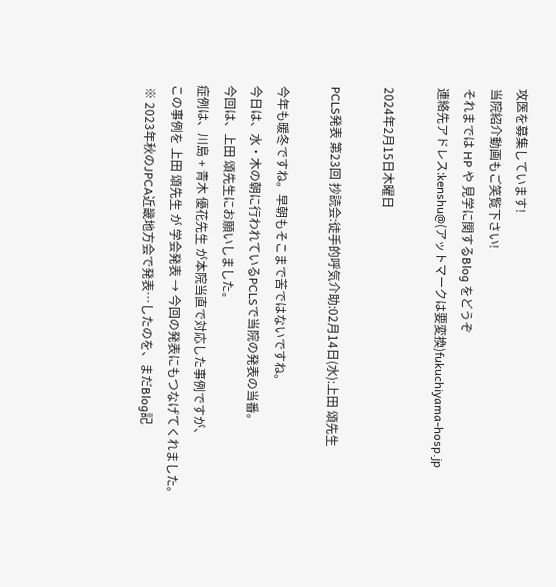攻医を募集しています!
当院紹介動画もご笑覧下さい!
それまでは HP や 見学に関するBlog をどうぞ
連絡先アドレス:kenshu@(アットマークは要変換)fukuchiyama-hosp.jp

2024年2月15日木曜日

PCLS発表 第23回 抄読会:徒手的呼気介助:02月14日(水):上田 頌先生

今年も暖冬ですね。早朝もそこまで苦ではないですね。
今日は、水・木の朝に行われているPCLSで当院の発表の当番。
今回は、上田 頌先生にお願いしました。
症例は、川島 + 青木 優花先生 が本院当直で対応した事例ですが、
この事例を 上田 頌先生 が 学会発表 → 今回の発表にもつなげてくれました。
 ※ 2023年秋のJPCA近畿地方会で発表…したのを、まだBlog記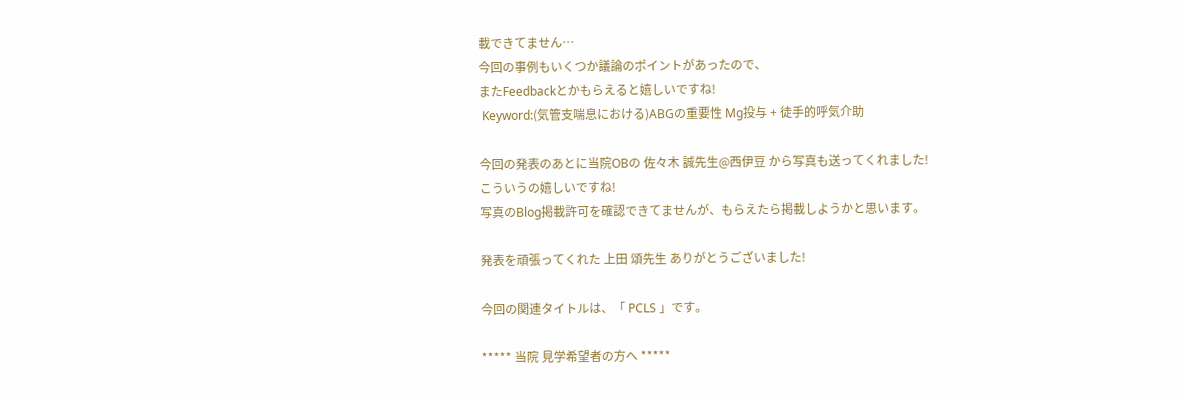載できてません…
今回の事例もいくつか議論のポイントがあったので、
またFeedbackとかもらえると嬉しいですね!
 Keyword:(気管支喘息における)ABGの重要性 Mg投与 + 徒手的呼気介助

今回の発表のあとに当院OBの 佐々木 誠先生@西伊豆 から写真も送ってくれました!
こういうの嬉しいですね!
写真のBlog掲載許可を確認できてませんが、もらえたら掲載しようかと思います。

発表を頑張ってくれた 上田 頌先生 ありがとうございました!

今回の関連タイトルは、「 PCLS 」です。

***** 当院 見学希望者の方へ *****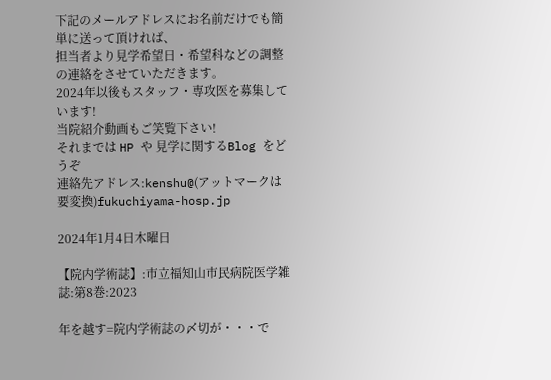下記のメールアドレスにお名前だけでも簡単に送って頂ければ、
担当者より見学希望日・希望科などの調整の連絡をさせていただきます。
2024年以後もスタッフ・専攻医を募集しています!
当院紹介動画もご笑覧下さい!
それまでは HP や 見学に関するBlog をどうぞ
連絡先アドレス:kenshu@(アットマークは要変換)fukuchiyama-hosp.jp

2024年1月4日木曜日

【院内学術誌】:市立福知山市民病院医学雑誌:第8巻:2023

年を越す=院内学術誌の〆切が・・・で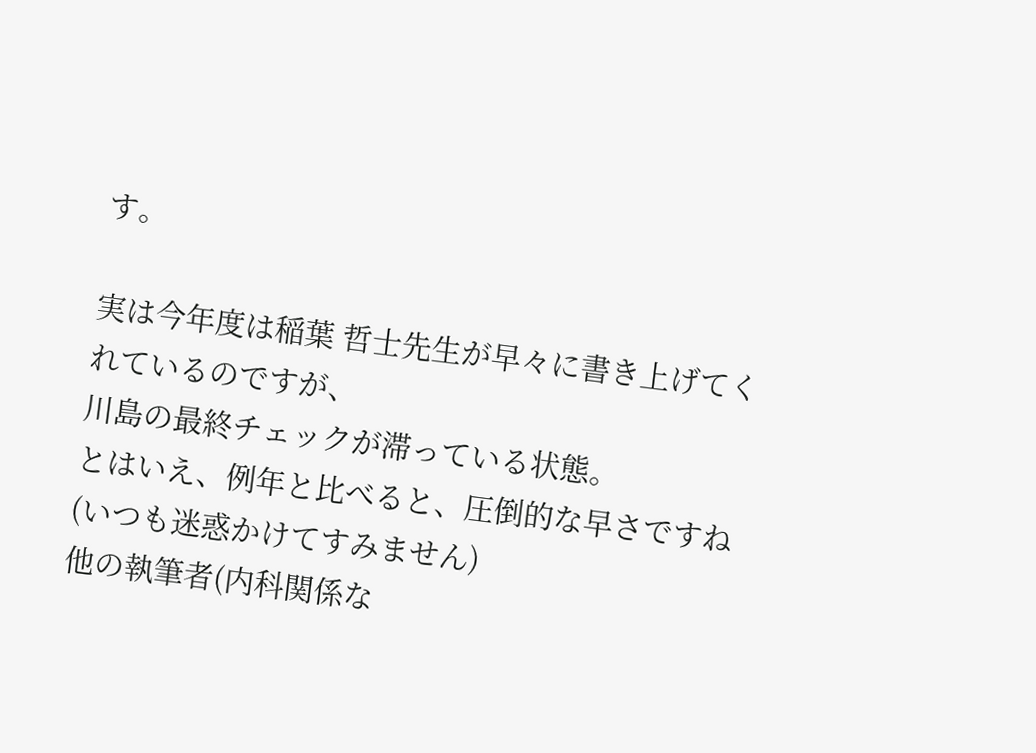す。

実は今年度は稲葉 哲士先生が早々に書き上げてくれているのですが、
川島の最終チェックが滞っている状態。
とはいえ、例年と比べると、圧倒的な早さですね(いつも迷惑かけてすみません)
他の執筆者(内科関係な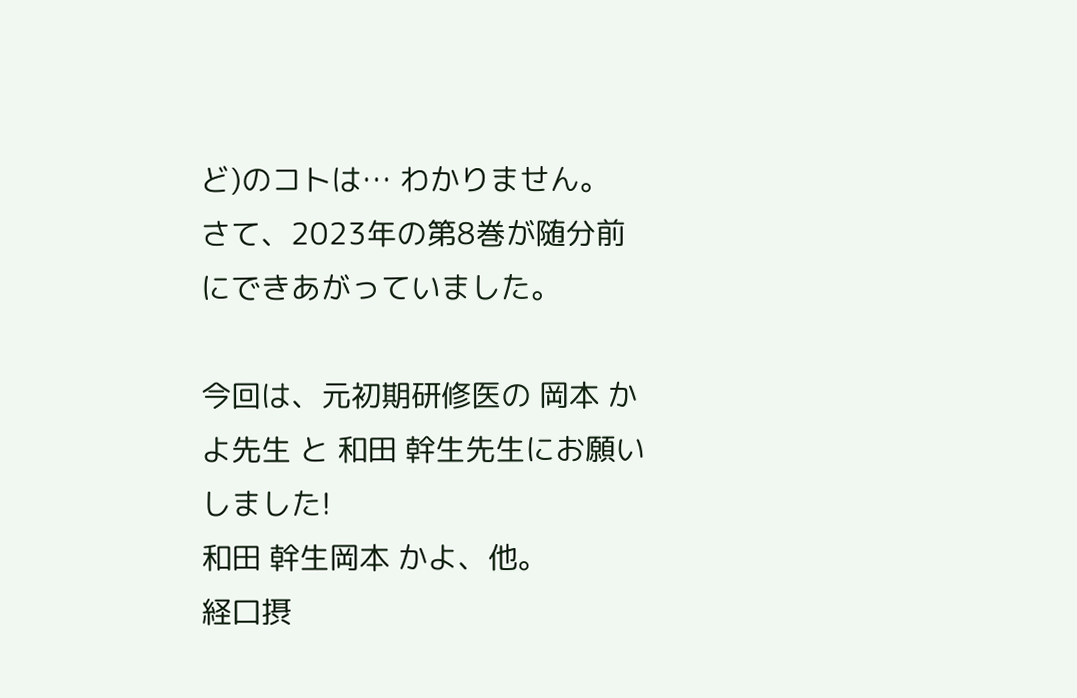ど)のコトは… わかりません。
さて、2023年の第8巻が随分前にできあがっていました。

今回は、元初期研修医の 岡本 かよ先生 と 和田 幹生先生にお願いしました!
和田 幹生岡本 かよ、他。
経口摂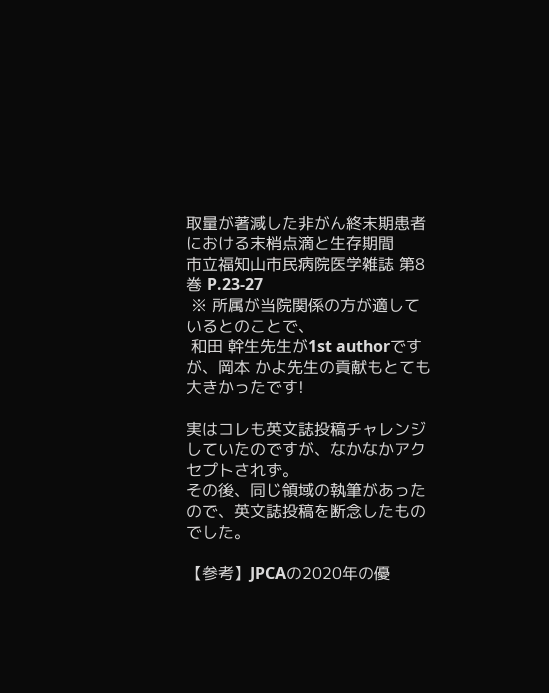取量が著減した非がん終末期患者における末梢点滴と生存期間
市立福知山市民病院医学雑誌 第8巻 P.23-27
 ※ 所属が当院関係の方が適しているとのことで、
 和田 幹生先生が1st authorですが、岡本 かよ先生の貢献もとても大きかったです!

実はコレも英文誌投稿チャレンジしていたのですが、なかなかアクセプトされず。
その後、同じ領域の執筆があったので、英文誌投稿を断念したものでした。

【参考】JPCAの2020年の優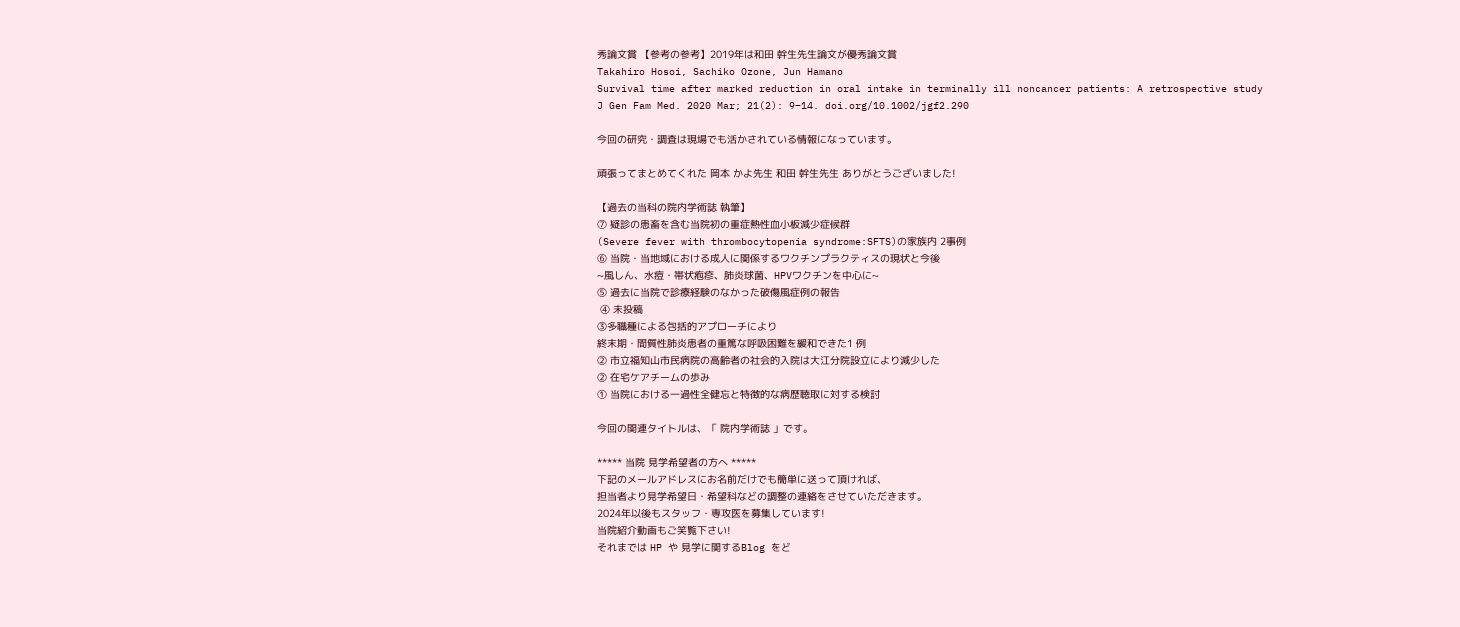秀論文賞 【参考の参考】2019年は和田 幹生先生論文が優秀論文賞
Takahiro Hosoi, Sachiko Ozone, Jun Hamano
Survival time after marked reduction in oral intake in terminally ill noncancer patients: A retrospective study
J Gen Fam Med. 2020 Mar; 21(2): 9–14. doi.org/10.1002/jgf2.290

今回の研究・調査は現場でも活かされている情報になっています。

頑張ってまとめてくれた 岡本 かよ先生 和田 幹生先生 ありがとうございました!

【過去の当科の院内学術誌 執筆】
⑦ 疑診の患畜を含む当院初の重症熱性血小板減少症候群
(Severe fever with thrombocytopenia syndrome:SFTS)の家族内 2事例
⑥ 当院・当地域における成人に関係するワクチンプラクティスの現状と今後
~風しん、水痘・帯状疱疹、肺炎球菌、HPVワクチンを中心に~
⑤ 過去に当院で診療経験のなかった破傷風症例の報告
 ④ 未投稿
③多職種による包括的アプローチにより
終末期・間質性肺炎患者の重篤な呼吸困難を緩和できた1 例
② 市立福知山市民病院の高齢者の社会的入院は大江分院設立により減少した
② 在宅ケアチームの歩み
① 当院における一過性全健忘と特徴的な病歴聴取に対する検討

今回の関連タイトルは、「 院内学術誌 」です。

***** 当院 見学希望者の方へ *****
下記のメールアドレスにお名前だけでも簡単に送って頂ければ、
担当者より見学希望日・希望科などの調整の連絡をさせていただきます。
2024年以後もスタッフ・専攻医を募集しています!
当院紹介動画もご笑覧下さい!
それまでは HP や 見学に関するBlog をど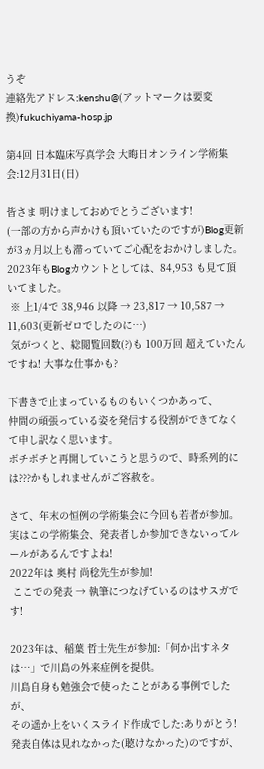うぞ
連絡先アドレス:kenshu@(アットマークは要変換)fukuchiyama-hosp.jp

第4回 日本臨床写真学会 大晦日オンライン学術集会:12月31日(日)

皆さま 明けましておめでとうございます!
(一部の方から声かけも頂いていたのですが)Blog更新が3ヵ月以上も滞っていてご心配をおかけしました。
2023年もBlogカウントとしては、84,953 も見て頂いてました。
 ※ 上1/4で 38,946 以降 → 23,817 → 10,587 → 11,603(更新ゼロでしたのに…)
 気がつくと、総閲覧回数(?)も 100万回 超えていたんですね! 大事な仕事かも?

下書きで止まっているものもいくつかあって、
仲間の頑張っている姿を発信する役割ができてなくて申し訳なく思います。
ボチボチと再開していこうと思うので、時系列的には???かもしれませんがご容赦を。

さて、年末の恒例の学術集会に今回も若者が参加。
実はこの学術集会、発表者しか参加できないってルールがあるんですよね!
2022年は 奥村 尚稔先生が参加!
 ここでの発表 → 執筆につなげているのはサスガです!

2023年は、稲葉 哲士先生が参加:「何か出すネタは…」で川島の外来症例を提供。
川島自身も勉強会で使ったことがある事例でしたが、
その遥か上をいくスライド作成でした:ありがとう!
発表自体は見れなかった(聴けなかった)のですが、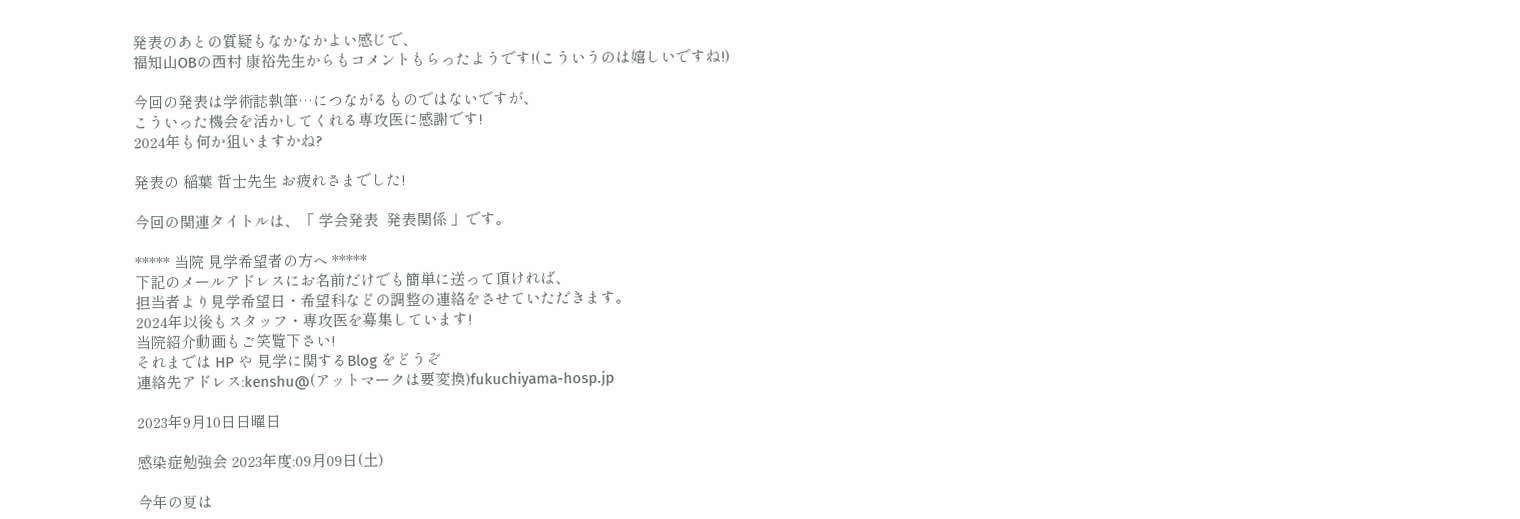発表のあとの質疑もなかなかよい感じで、
福知山OBの西村 康裕先生からもコメントもらったようです!(こういうのは嬉しいですね!)

今回の発表は学術誌執筆…につながるものではないですが、
こういった機会を活かしてくれる専攻医に感謝です!
2024年も何か狙いますかね?

発表の 稲葉 哲士先生 お疲れさまでした!

今回の関連タイトルは、「 学会発表  発表関係 」です。

***** 当院 見学希望者の方へ *****
下記のメールアドレスにお名前だけでも簡単に送って頂ければ、
担当者より見学希望日・希望科などの調整の連絡をさせていただきます。
2024年以後もスタッフ・専攻医を募集しています!
当院紹介動画もご笑覧下さい!
それまでは HP や 見学に関するBlog をどうぞ
連絡先アドレス:kenshu@(アットマークは要変換)fukuchiyama-hosp.jp

2023年9月10日日曜日

感染症勉強会 2023年度:09月09日(土)

今年の夏は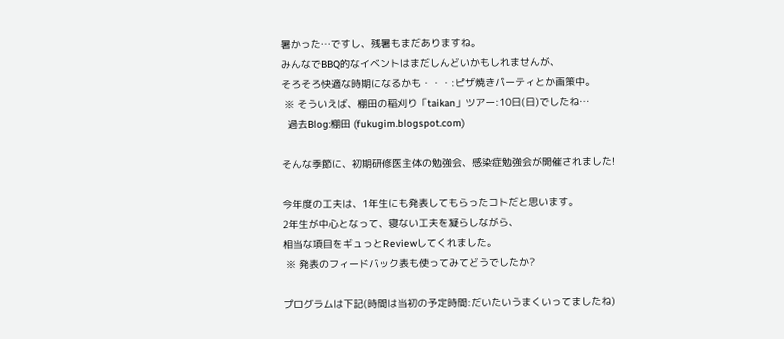暑かった…ですし、残暑もまだありますね。
みんなでBBQ的なイベントはまだしんどいかもしれませんが、
そろそろ快適な時期になるかも・・・:ピザ焼きパーティとか画策中。
 ※ そういえば、棚田の稲刈り「taikan」ツアー:10日(日)でしたね…
  過去Blog:棚田 (fukugim.blogspot.com)

そんな季節に、初期研修医主体の勉強会、感染症勉強会が開催されました!

今年度の工夫は、1年生にも発表してもらったコトだと思います。
2年生が中心となって、寝ない工夫を凝らしながら、
相当な項目をギュっとReviewしてくれました。
 ※ 発表のフィードバック表も使ってみてどうでしたか?

プログラムは下記(時間は当初の予定時間:だいたいうまくいってましたね)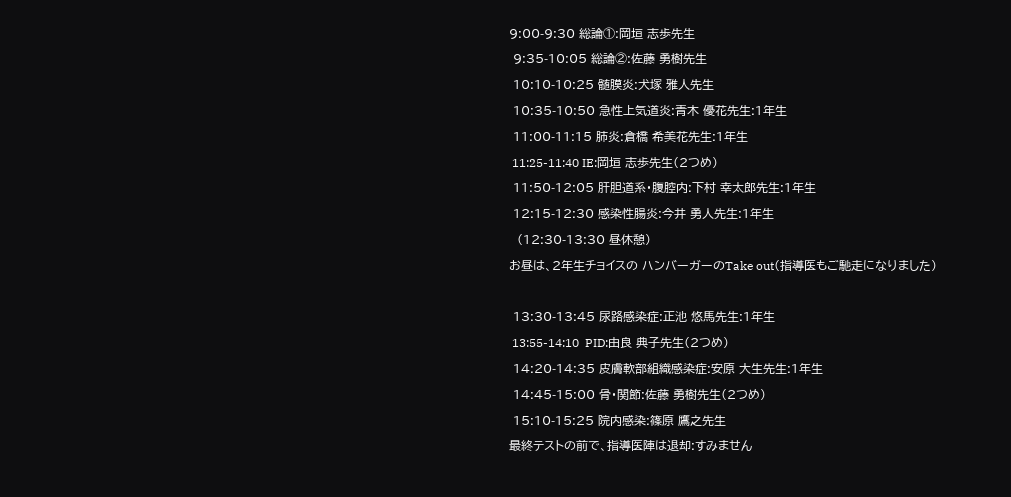9:00-9:30 総論①:岡垣 志歩先生
 9:35-10:05 総論②:佐藤 勇樹先生
 10:10-10:25 髄膜炎:犬塚 雅人先生
 10:35-10:50 急性上気道炎:青木 優花先生:1年生
 11:00-11:15 肺炎:倉橋 希美花先生:1年生
 11:25-11:40 IE:岡垣 志歩先生(2つめ)
 11:50-12:05 肝胆道系・腹腔内:下村 幸太郎先生:1年生
 12:15-12:30 感染性腸炎:今井 勇人先生:1年生
  (12:30-13:30 昼休憩)
お昼は、2年生チョイスの ハンバーガーのTake out(指導医もご馳走になりました)

 13:30-13:45 尿路感染症:正池 悠馬先生:1年生
 13:55-14:10  PID:由良 典子先生(2つめ)
 14:20-14:35 皮膚軟部組織感染症:安原 大生先生:1年生
 14:45-15:00 骨・関節:佐藤 勇樹先生(2つめ)
 15:10-15:25 院内感染:篠原 鷹之先生
最終テストの前で、指導医陣は退却:すみません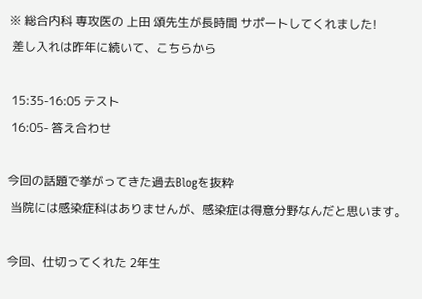※ 総合内科 専攻医の 上田 頌先生が長時間 サポートしてくれました!
 差し入れは昨年に続いて、こちらから

 15:35-16:05 テスト
 16:05- 答え合わせ

今回の話題で挙がってきた過去Blogを抜粋
 当院には感染症科はありませんが、感染症は得意分野なんだと思います。

今回、仕切ってくれた 2年生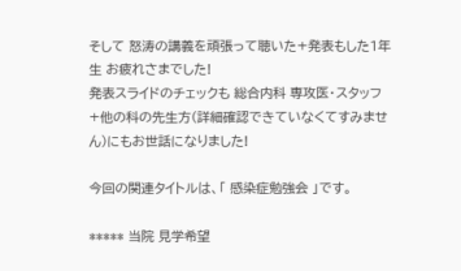そして 怒涛の講義を頑張って聴いた+発表もした1年生 お疲れさまでした!
発表スライドのチェックも 総合内科 専攻医・スタッフ
+他の科の先生方(詳細確認できていなくてすみません)にもお世話になりました!

今回の関連タイトルは、「 感染症勉強会 」です。

***** 当院 見学希望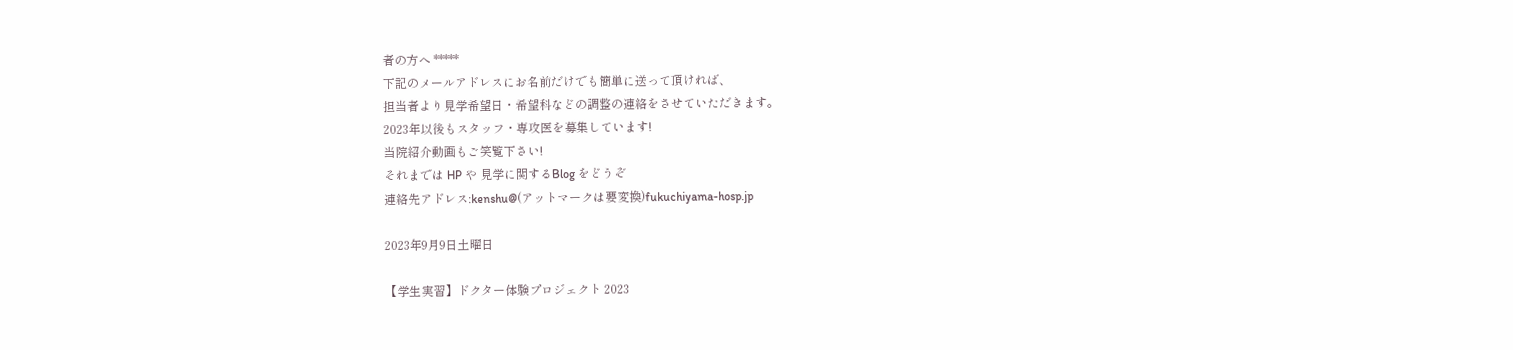者の方へ *****
下記のメールアドレスにお名前だけでも簡単に送って頂ければ、
担当者より見学希望日・希望科などの調整の連絡をさせていただきます。
2023年以後もスタッフ・専攻医を募集しています!
当院紹介動画もご笑覧下さい!
それまでは HP や 見学に関するBlog をどうぞ
連絡先アドレス:kenshu@(アットマークは要変換)fukuchiyama-hosp.jp

2023年9月9日土曜日

【学生実習】ドクター体験プロジェクト 2023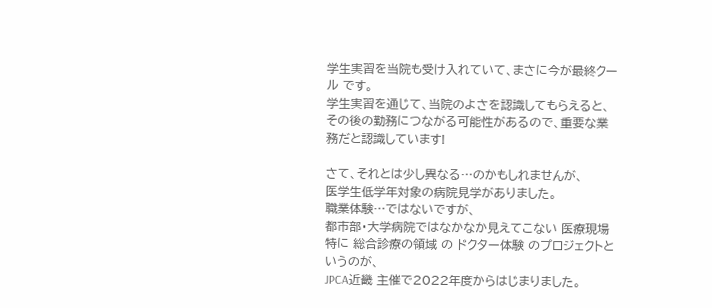学生実習を当院も受け入れていて、まさに今が最終クール です。
学生実習を通じて、当院のよさを認識してもらえると、
その後の勤務につながる可能性があるので、重要な業務だと認識しています!

さて、それとは少し異なる…のかもしれませんが、
医学生低学年対象の病院見学がありました。
職業体験…ではないですが、
都市部・大学病院ではなかなか見えてこない 医療現場
特に 総合診療の領域 の ドクター体験 のプロジェクトというのが、
JPCA近畿 主催で2022年度からはじまりました。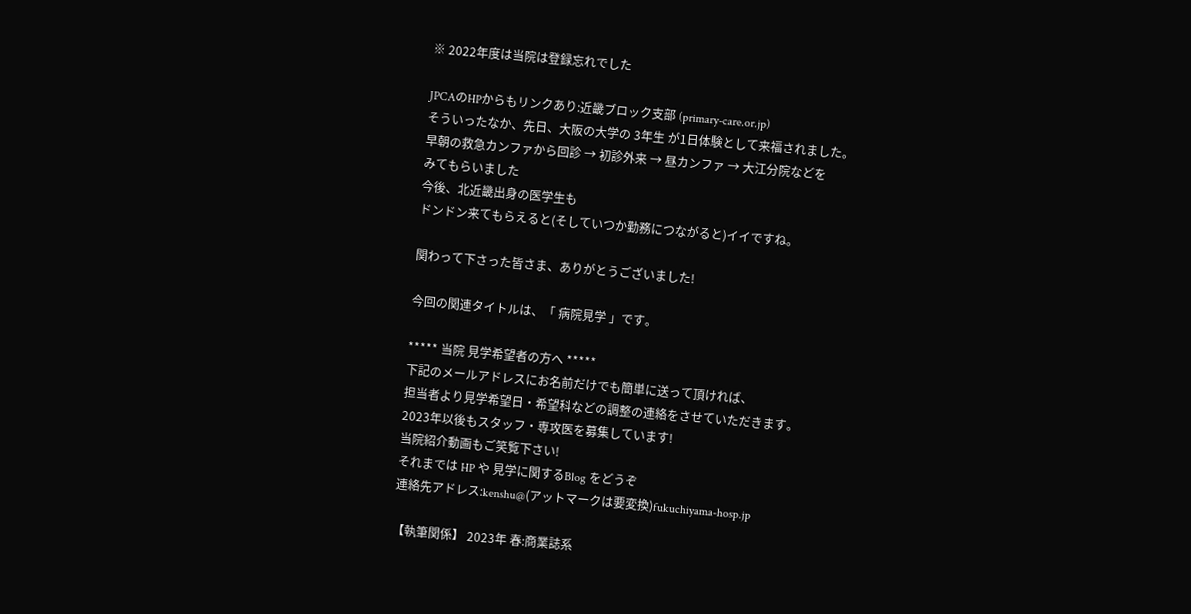※ 2022年度は当院は登録忘れでした

JPCAのHPからもリンクあり:近畿ブロック支部 (primary-care.or.jp)
そういったなか、先日、大阪の大学の 3年生 が1日体験として来福されました。
早朝の救急カンファから回診 → 初診外来 → 昼カンファ → 大江分院などを
みてもらいました
今後、北近畿出身の医学生も
ドンドン来てもらえると(そしていつか勤務につながると)イイですね。

関わって下さった皆さま、ありがとうございました!

今回の関連タイトルは、「 病院見学 」です。

***** 当院 見学希望者の方へ *****
下記のメールアドレスにお名前だけでも簡単に送って頂ければ、
担当者より見学希望日・希望科などの調整の連絡をさせていただきます。
2023年以後もスタッフ・専攻医を募集しています!
当院紹介動画もご笑覧下さい!
それまでは HP や 見学に関するBlog をどうぞ
連絡先アドレス:kenshu@(アットマークは要変換)fukuchiyama-hosp.jp

【執筆関係】 2023年 春:商業誌系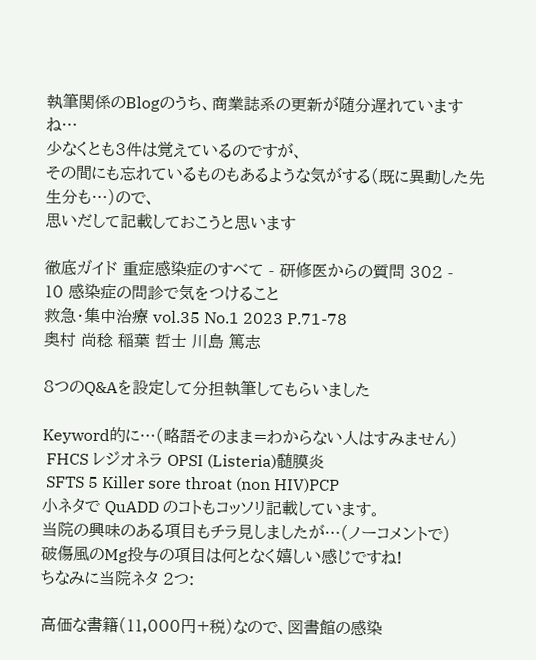執筆関係のBlogのうち、商業誌系の更新が随分遅れていますね…
少なくとも3件は覚えているのですが、
その間にも忘れているものもあるような気がする(既に異動した先生分も…)ので、
思いだして記載しておこうと思います

徹底ガイド 重症感染症のすべて - 研修医からの質問 302 -
10 感染症の問診で気をつけること
救急・集中治療 vol.35 No.1 2023 P.71-78
奥村 尚稔 稲葉 哲士 川島 篤志

8つのQ&Aを設定して分担執筆してもらいました

Keyword的に…(略語そのまま=わからない人はすみません)
 FHCS レジオネラ OPSI (Listeria)髄膜炎
 SFTS 5 Killer sore throat (non HIV)PCP
小ネタで QuADD のコトもコッソリ記載しています。
当院の興味のある項目もチラ見しましたが…(ノーコメントで)
破傷風のMg投与の項目は何となく嬉しい感じですね!
ちなみに当院ネタ 2つ:

高価な書籍(11,000円+税)なので、図書館の感染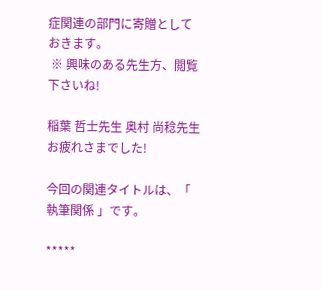症関連の部門に寄贈としておきます。
 ※ 興味のある先生方、閲覧下さいね!

稲葉 哲士先生 奥村 尚稔先生 お疲れさまでした!

今回の関連タイトルは、「 執筆関係 」です。

*****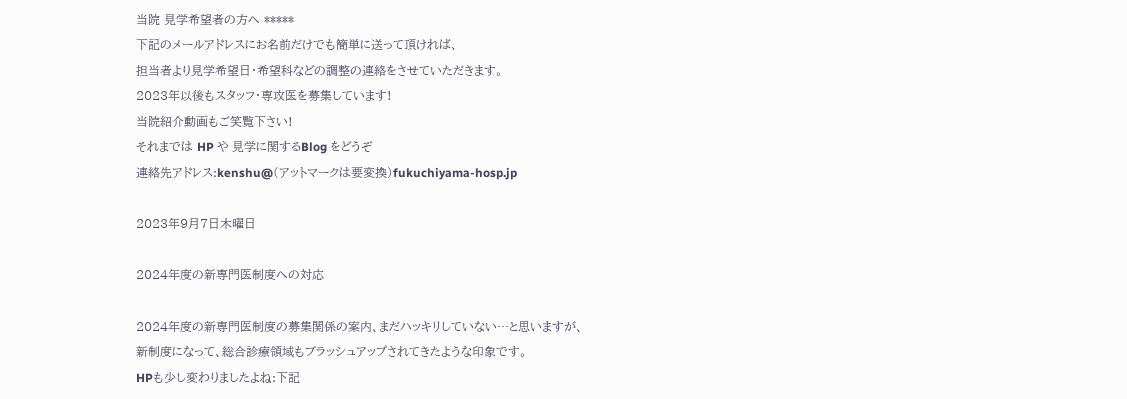当院 見学希望者の方へ *****
下記のメールアドレスにお名前だけでも簡単に送って頂ければ、
担当者より見学希望日・希望科などの調整の連絡をさせていただきます。
2023年以後もスタッフ・専攻医を募集しています!
当院紹介動画もご笑覧下さい!
それまでは HP や 見学に関するBlog をどうぞ
連絡先アドレス:kenshu@(アットマークは要変換)fukuchiyama-hosp.jp

2023年9月7日木曜日

2024年度の新専門医制度への対応

2024年度の新専門医制度の募集関係の案内、まだハッキリしていない…と思いますが、
新制度になって、総合診療領域もブラッシュアップされてきたような印象です。
HPも少し変わりましたよね:下記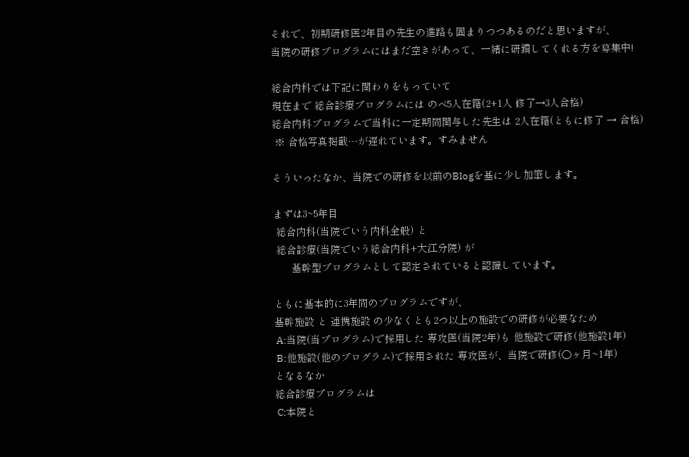それで、初期研修医2年目の先生の進路も固まりつつあるのだと思いますが、
当院の研修プログラムにはまだ空きがあって、一緒に研鑽してくれる方を募集中!

総合内科では下記に関わりをもっていて
現在まで 総合診療プログラムには のべ5人在籍(2+1人 修了→3人合格)
総合内科プログラムで当科に一定期間関与した先生は 2人在籍(ともに修了 → 合格)
 ※ 合格写真掲載…が遅れています。すみません

そういったなか、当院での研修を以前のBlogを基に少し加筆します。

まずは3~5年目
 総合内科(当院でいう内科全般) と
 総合診療(当院でいう総合内科+大江分院) が
      基幹型プログラムとして認定されていると認識しています。

ともに基本的に3年間のプログラムですが、
基幹施設 と 連携施設 の少なくとも2つ以上の施設での研修が必要なため
 A:当院(当プログラム)で採用した 専攻医(当院2年)も 他施設で研修(他施設1年)
 B:他施設(他のプログラム)で採用された 専攻医が、当院で研修(〇ヶ月~1年)
となるなか
総合診療プログラムは
 C:本院と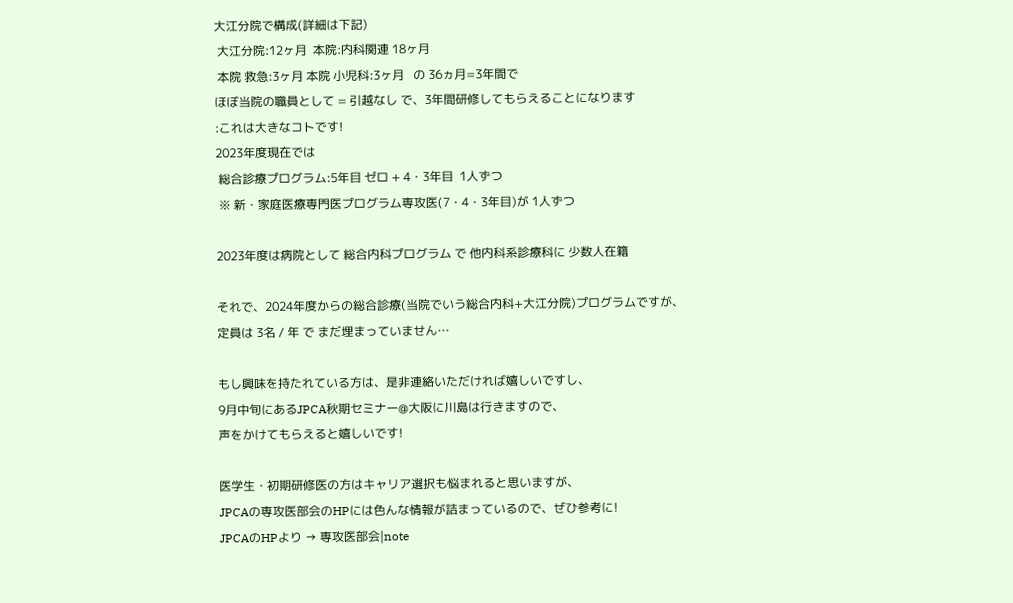大江分院で構成(詳細は下記)
 大江分院:12ヶ月  本院:内科関連 18ヶ月
 本院 救急:3ヶ月 本院 小児科:3ヶ月   の 36ヵ月=3年間で
ほぼ当院の職員として = 引越なし で、3年間研修してもらえることになります
:これは大きなコトです!
2023年度現在では
 総合診療プログラム:5年目 ゼロ + 4・3年目  1人ずつ
 ※ 新・家庭医療専門医プログラム専攻医(7・4・3年目)が 1人ずつ

2023年度は病院として 総合内科プログラム で 他内科系診療科に 少数人在籍

それで、2024年度からの総合診療(当院でいう総合内科+大江分院)プログラムですが、
定員は 3名 / 年 で まだ埋まっていません…

もし興味を持たれている方は、是非連絡いただければ嬉しいですし、
9月中旬にあるJPCA秋期セミナー@大阪に川島は行きますので、
声をかけてもらえると嬉しいです!

医学生・初期研修医の方はキャリア選択も悩まれると思いますが、
JPCAの専攻医部会のHPには色んな情報が詰まっているので、ぜひ参考に!
JPCAのHPより → 専攻医部会|note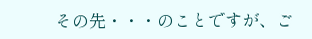その先・・・のことですが、ご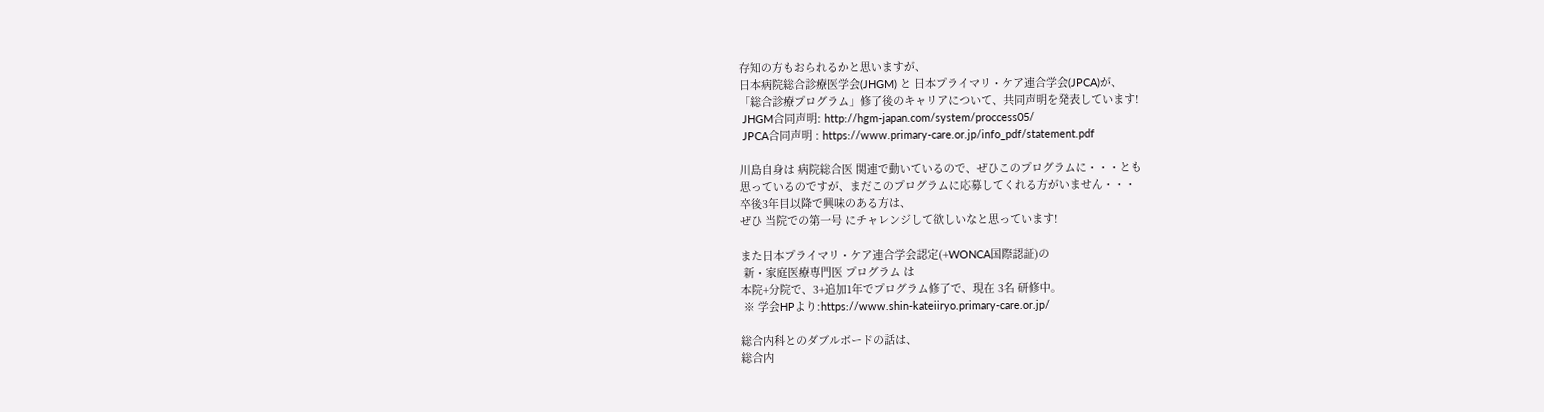存知の方もおられるかと思いますが、
日本病院総合診療医学会(JHGM) と 日本プライマリ・ケア連合学会(JPCA)が、
「総合診療プログラム」修了後のキャリアについて、共同声明を発表しています!
 JHGM合同声明: http://hgm-japan.com/system/proccess05/
 JPCA合同声明 : https://www.primary-care.or.jp/info_pdf/statement.pdf

川島自身は 病院総合医 関連で動いているので、ぜひこのプログラムに・・・とも
思っているのですが、まだこのプログラムに応募してくれる方がいません・・・
卒後3年目以降で興味のある方は、
ぜひ 当院での第一号 にチャレンジして欲しいなと思っています!

また日本プライマリ・ケア連合学会認定(+WONCA国際認証)の
 新・家庭医療専門医 プログラム は
本院+分院で、3+追加1年でプログラム修了で、現在 3名 研修中。
 ※ 学会HPより:https://www.shin-kateiiryo.primary-care.or.jp/

総合内科とのダブルボードの話は、
総合内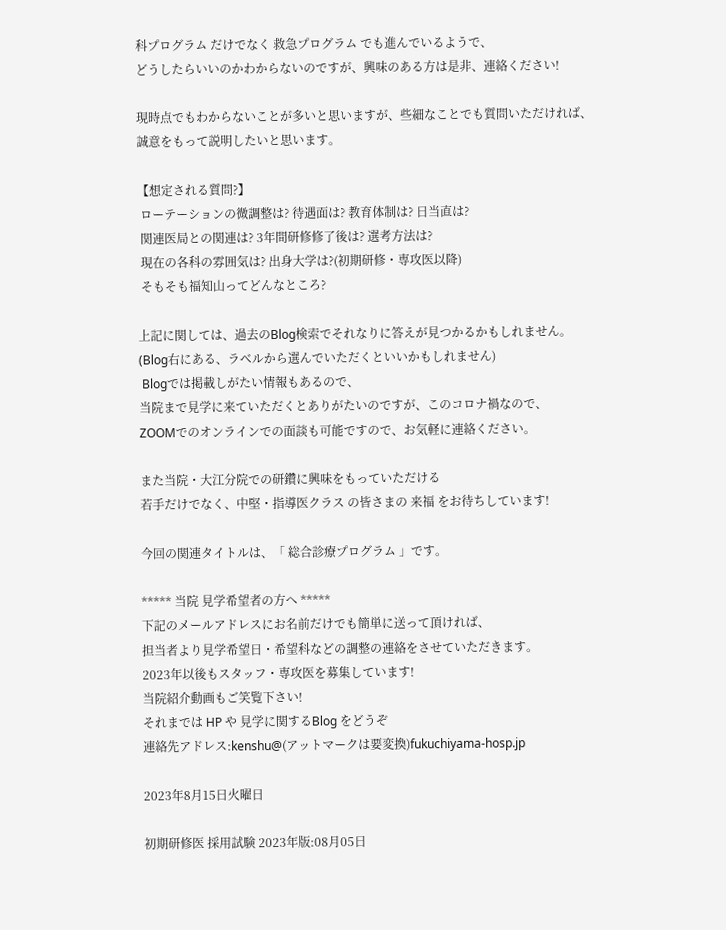科プログラム だけでなく 救急プログラム でも進んでいるようで、
どうしたらいいのかわからないのですが、興味のある方は是非、連絡ください!

現時点でもわからないことが多いと思いますが、些細なことでも質問いただければ、
誠意をもって説明したいと思います。

【想定される質問?】
 ローテーションの微調整は? 待遇面は? 教育体制は? 日当直は?
 関連医局との関連は? 3年間研修修了後は? 選考方法は?
 現在の各科の雰囲気は? 出身大学は?(初期研修・専攻医以降)
 そもそも福知山ってどんなところ?

上記に関しては、過去のBlog検索でそれなりに答えが見つかるかもしれません。
(Blog右にある、ラベルから選んでいただくといいかもしれません)
 Blogでは掲載しがたい情報もあるので、
当院まで見学に来ていただくとありがたいのですが、このコロナ禍なので、
ZOOMでのオンラインでの面談も可能ですので、お気軽に連絡ください。

また当院・大江分院での研鑽に興味をもっていただける
若手だけでなく、中堅・指導医クラス の皆さまの 来福 をお待ちしています!

今回の関連タイトルは、「 総合診療プログラム 」です。

***** 当院 見学希望者の方へ *****
下記のメールアドレスにお名前だけでも簡単に送って頂ければ、
担当者より見学希望日・希望科などの調整の連絡をさせていただきます。
2023年以後もスタッフ・専攻医を募集しています!
当院紹介動画もご笑覧下さい!
それまでは HP や 見学に関するBlog をどうぞ
連絡先アドレス:kenshu@(アットマークは要変換)fukuchiyama-hosp.jp

2023年8月15日火曜日

初期研修医 採用試験 2023年版:08月05日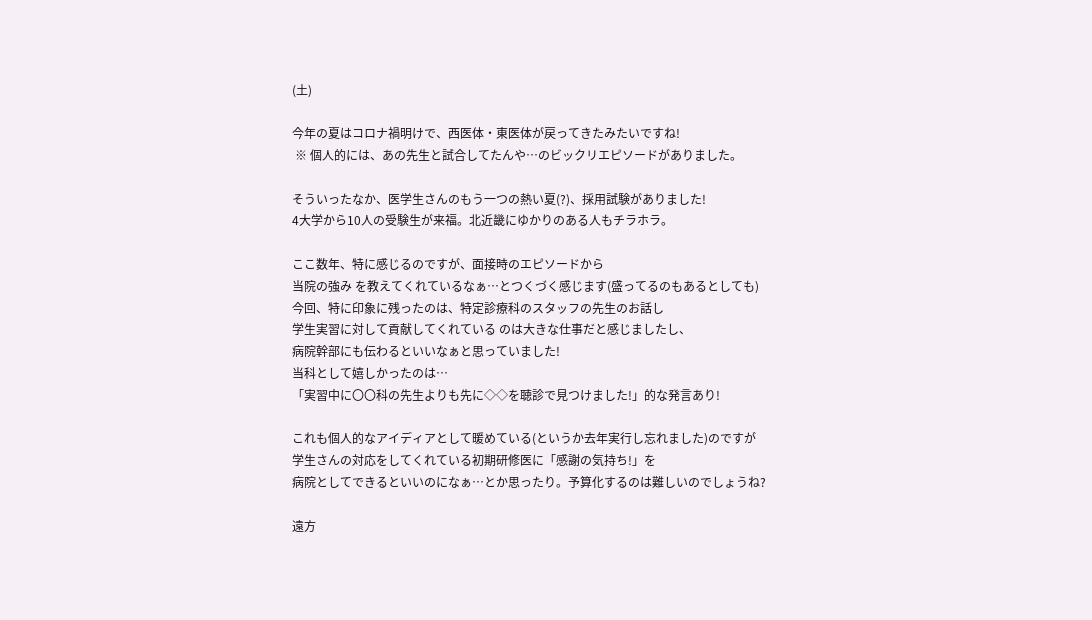(土)

今年の夏はコロナ禍明けで、西医体・東医体が戻ってきたみたいですね!
 ※ 個人的には、あの先生と試合してたんや…のビックリエピソードがありました。

そういったなか、医学生さんのもう一つの熱い夏(?)、採用試験がありました!
4大学から10人の受験生が来福。北近畿にゆかりのある人もチラホラ。

ここ数年、特に感じるのですが、面接時のエピソードから
当院の強み を教えてくれているなぁ…とつくづく感じます(盛ってるのもあるとしても)
今回、特に印象に残ったのは、特定診療科のスタッフの先生のお話し
学生実習に対して貢献してくれている のは大きな仕事だと感じましたし、
病院幹部にも伝わるといいなぁと思っていました!
当科として嬉しかったのは…
「実習中に〇〇科の先生よりも先に◇◇を聴診で見つけました!」的な発言あり!

これも個人的なアイディアとして暖めている(というか去年実行し忘れました)のですが
学生さんの対応をしてくれている初期研修医に「感謝の気持ち!」を
病院としてできるといいのになぁ…とか思ったり。予算化するのは難しいのでしょうね?

遠方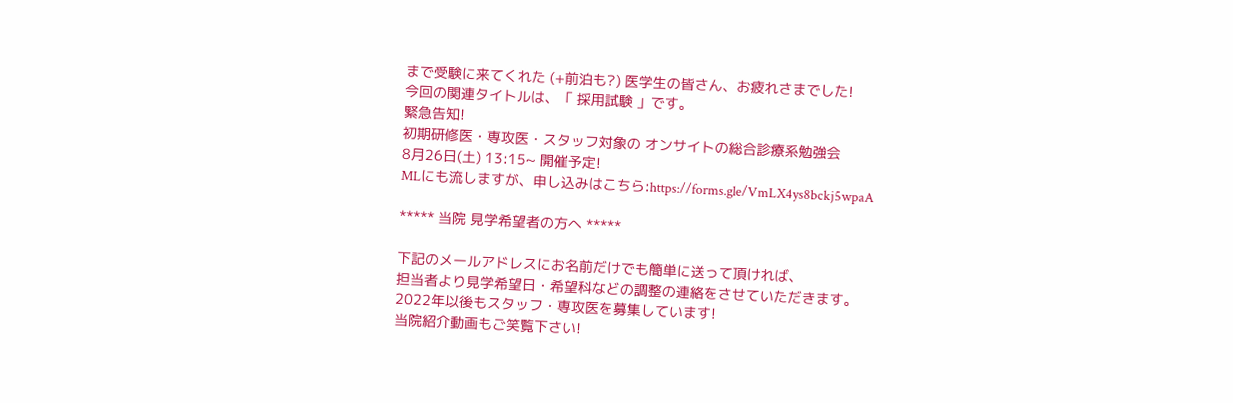まで受験に来てくれた (+前泊も?) 医学生の皆さん、お疲れさまでした!
今回の関連タイトルは、「 採用試験 」です。
緊急告知!
初期研修医・専攻医・スタッフ対象の オンサイトの総合診療系勉強会
8月26日(土) 13:15~ 開催予定!
MLにも流しますが、申し込みはこちら:https://forms.gle/VmLX4ys8bckj5wpaA

***** 当院 見学希望者の方へ *****

下記のメールアドレスにお名前だけでも簡単に送って頂ければ、
担当者より見学希望日・希望科などの調整の連絡をさせていただきます。
2022年以後もスタッフ・専攻医を募集しています!
当院紹介動画もご笑覧下さい!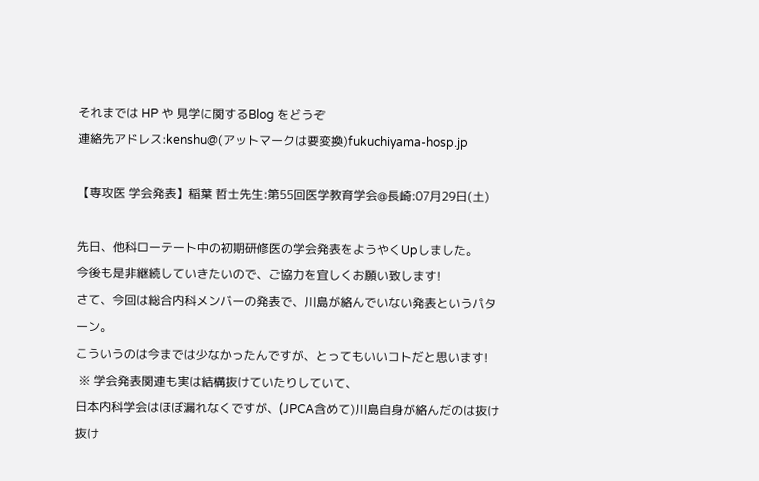それまでは HP や 見学に関するBlog をどうぞ
連絡先アドレス:kenshu@(アットマークは要変換)fukuchiyama-hosp.jp

【専攻医 学会発表】稲葉 哲士先生:第55回医学教育学会@長崎:07月29日(土)

先日、他科ローテート中の初期研修医の学会発表をようやくUpしました。
今後も是非継続していきたいので、ご協力を宜しくお願い致します!
さて、今回は総合内科メンバーの発表で、川島が絡んでいない発表というパターン。
こういうのは今までは少なかったんですが、とってもいいコトだと思います!
 ※ 学会発表関連も実は結構抜けていたりしていて、
日本内科学会はほぼ漏れなくですが、(JPCA含めて)川島自身が絡んだのは抜け抜け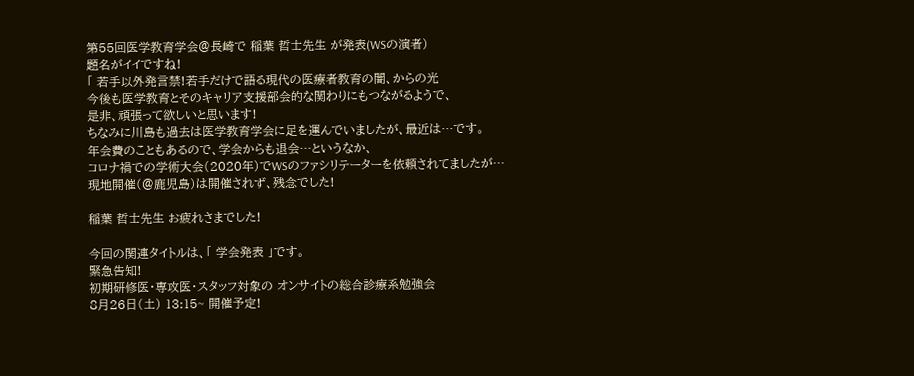第55回医学教育学会@長崎で 稲葉 哲士先生 が発表(WSの演者)
題名がイイですね!
「 若手以外発言禁!若手だけで語る現代の医療者教育の闇、からの光
今後も医学教育とそのキャリア支援部会的な関わりにもつながるようで、
是非、頑張って欲しいと思います!
ちなみに川島も過去は医学教育学会に足を運んでいましたが、最近は…です。
年会費のこともあるので、学会からも退会…というなか、
コロナ禍での学術大会(2020年)でWSのファシリテーターを依頼されてましたが…
現地開催(@鹿児島)は開催されず、残念でした!

稲葉 哲士先生 お疲れさまでした!

今回の関連タイトルは、「 学会発表 」です。
緊急告知!
初期研修医・専攻医・スタッフ対象の オンサイトの総合診療系勉強会
8月26日(土) 13:15~ 開催予定!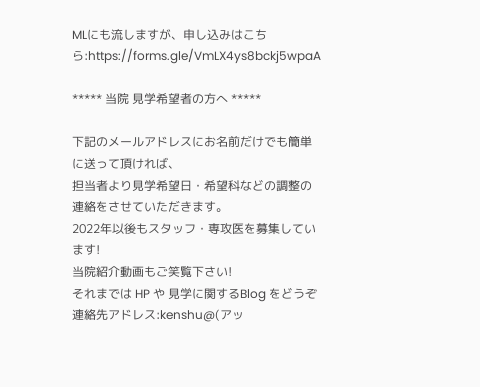MLにも流しますが、申し込みはこちら:https://forms.gle/VmLX4ys8bckj5wpaA

***** 当院 見学希望者の方へ *****

下記のメールアドレスにお名前だけでも簡単に送って頂ければ、
担当者より見学希望日・希望科などの調整の連絡をさせていただきます。
2022年以後もスタッフ・専攻医を募集しています!
当院紹介動画もご笑覧下さい!
それまでは HP や 見学に関するBlog をどうぞ
連絡先アドレス:kenshu@(アッ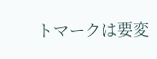トマークは要変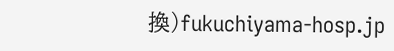換)fukuchiyama-hosp.jp